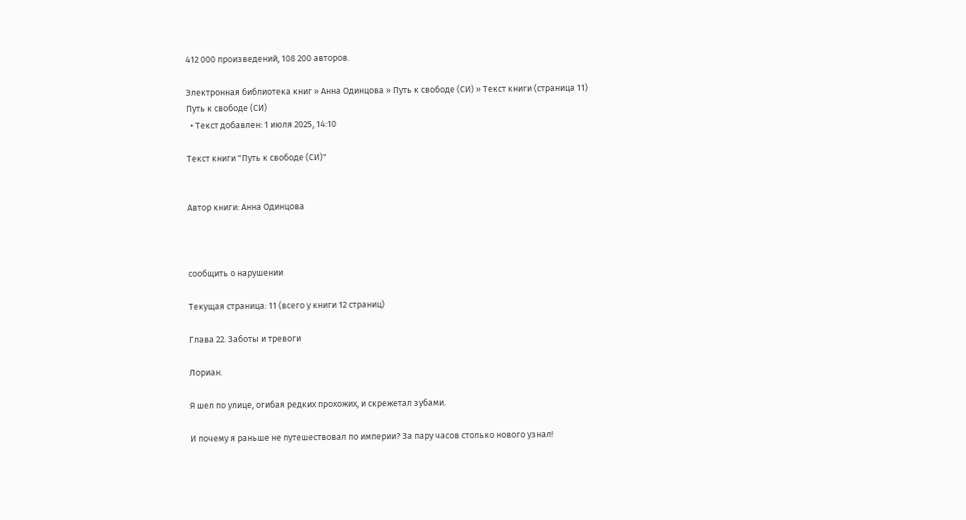412 000 произведений, 108 200 авторов.

Электронная библиотека книг » Анна Одинцова » Путь к свободе (СИ) » Текст книги (страница 11)
Путь к свободе (СИ)
  • Текст добавлен: 1 июля 2025, 14:10

Текст книги "Путь к свободе (СИ)"


Автор книги: Анна Одинцова



сообщить о нарушении

Текущая страница: 11 (всего у книги 12 страниц)

Глава 22. Заботы и тревоги

Лориан.

Я шел по улице, огибая редких прохожих, и скрежетал зубами.

И почему я раньше не путешествовал по империи? За пару часов столько нового узнал!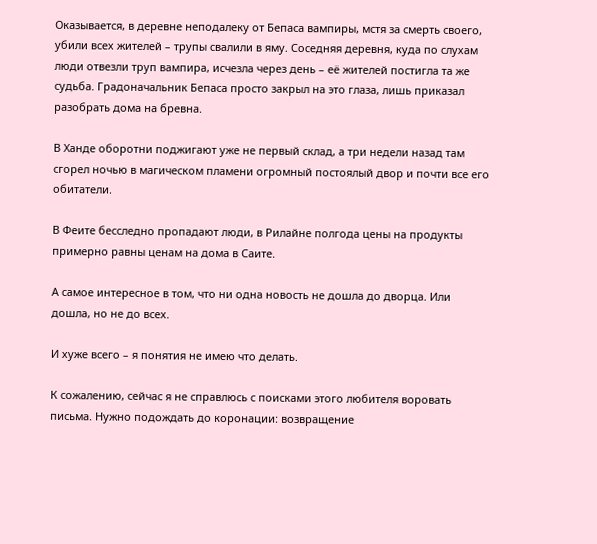Оказывается, в деревне неподалеку от Бепаса вампиры, мстя за смерть своего, убили всех жителей – трупы свалили в яму. Соседняя деревня, куда по слухам люди отвезли труп вампира, исчезла через день – её жителей постигла та же судьба. Градоначальник Бепаса просто закрыл на это глаза, лишь приказал разобрать дома на бревна.

В Ханде оборотни поджигают уже не первый склад, а три недели назад там сгорел ночью в магическом пламени огромный постоялый двор и почти все его обитатели.

В Феите бесследно пропадают люди, в Рилайне полгода цены на продукты примерно равны ценам на дома в Саите.

А самое интересное в том, что ни одна новость не дошла до дворца. Или дошла, но не до всех.

И хуже всего – я понятия не имею что делать.

К сожалению, сейчас я не справлюсь с поисками этого любителя воровать письма. Нужно подождать до коронации: возвращение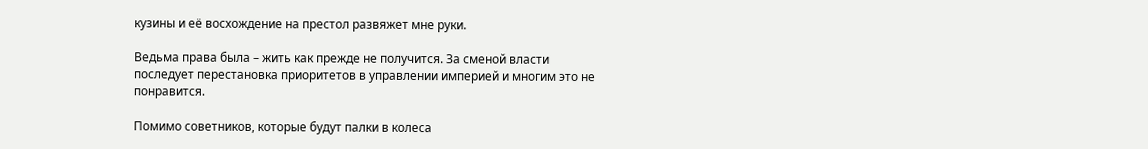кузины и её восхождение на престол развяжет мне руки.

Ведьма права была – жить как прежде не получится. За сменой власти последует перестановка приоритетов в управлении империей и многим это не понравится.

Помимо советников, которые будут палки в колеса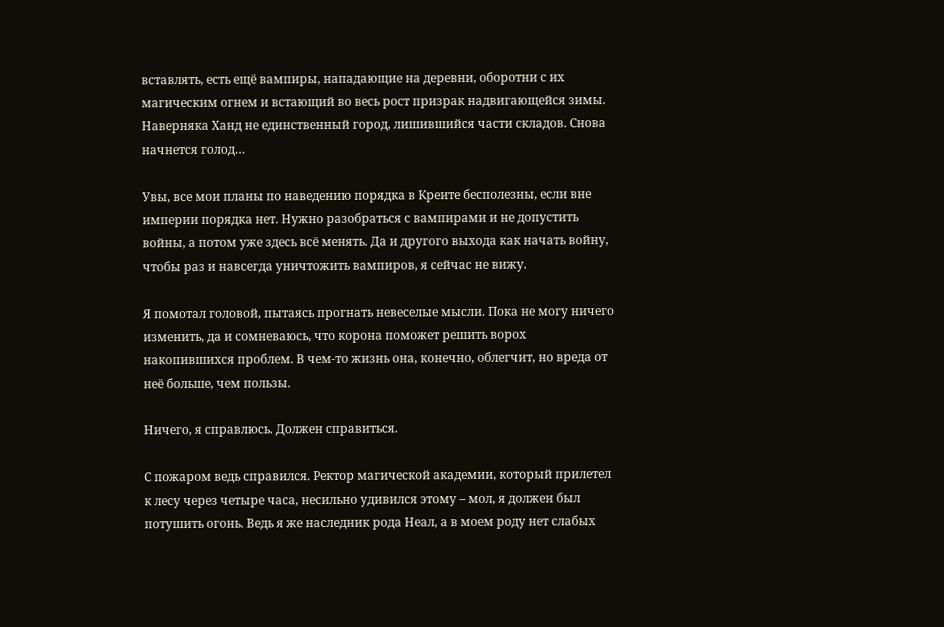вставлять, есть ещё вампиры, нападающие на деревни, оборотни с их магическим огнем и встающий во весь рост призрак надвигающейся зимы. Наверняка Ханд не единственный город, лишившийся части складов. Снова начнется голод…

Увы, все мои планы по наведению порядка в Креите бесполезны, если вне империи порядка нет. Нужно разобраться с вампирами и не допустить войны, а потом уже здесь всё менять. Да и другого выхода как начать войну, чтобы раз и навсегда уничтожить вампиров, я сейчас не вижу.

Я помотал головой, пытаясь прогнать невеселые мысли. Пока не могу ничего изменить, да и сомневаюсь, что корона поможет решить ворох накопившихся проблем. В чем-то жизнь она, конечно, облегчит, но вреда от неё больше, чем пользы.

Ничего, я справлюсь. Должен справиться.

С пожаром ведь справился. Ректор магической академии, который прилетел к лесу через четыре часа, несильно удивился этому – мол, я должен был потушить огонь. Ведь я же наследник рода Неал, а в моем роду нет слабых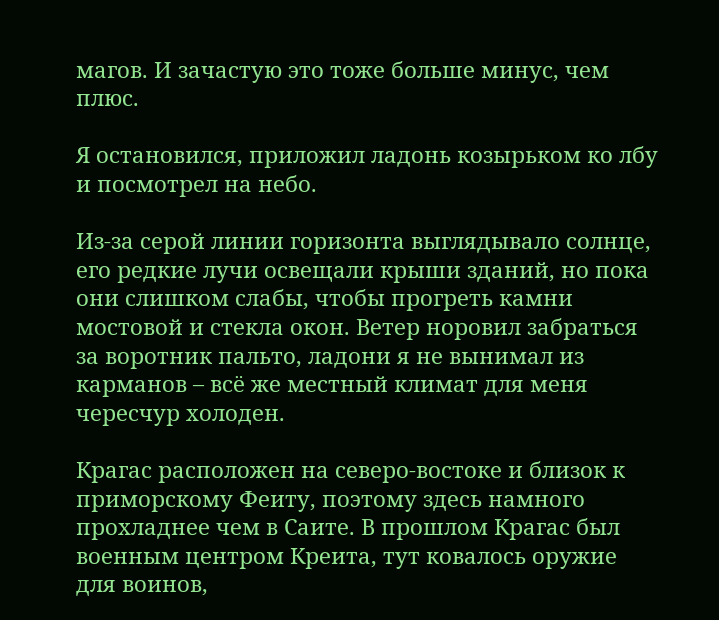магов. И зачастую это тоже больше минус, чем плюс.

Я остановился, приложил ладонь козырьком ко лбу и посмотрел на небо.

Из-за серой линии горизонта выглядывало солнце, его редкие лучи освещали крыши зданий, но пока они слишком слабы, чтобы прогреть камни мостовой и стекла окон. Ветер норовил забраться за воротник пальто, ладони я не вынимал из карманов – всё же местный климат для меня чересчур холоден.

Крагас расположен на северо-востоке и близок к приморскому Феиту, поэтому здесь намного прохладнее чем в Саите. В прошлом Крагас был военным центром Креита, тут ковалось оружие для воинов,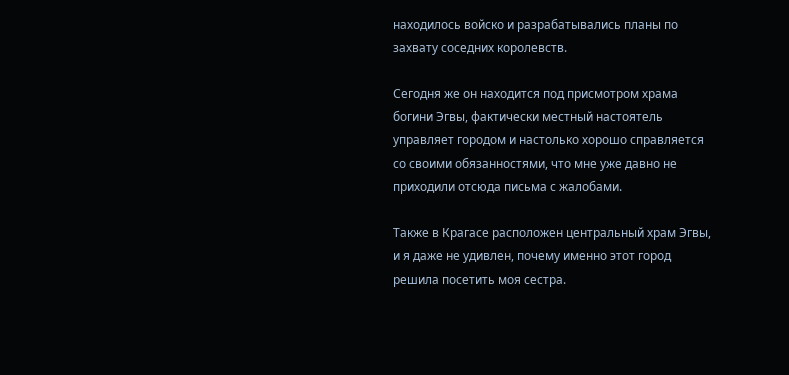находилось войско и разрабатывались планы по захвату соседних королевств.

Сегодня же он находится под присмотром храма богини Эгвы, фактически местный настоятель управляет городом и настолько хорошо справляется со своими обязанностями, что мне уже давно не приходили отсюда письма с жалобами.

Также в Крагасе расположен центральный храм Эгвы, и я даже не удивлен, почему именно этот город решила посетить моя сестра.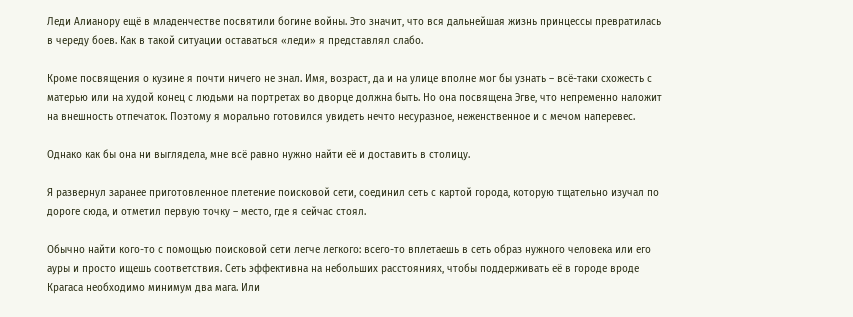Леди Алианору ещё в младенчестве посвятили богине войны. Это значит, что вся дальнейшая жизнь принцессы превратилась в череду боев. Как в такой ситуации оставаться «леди» я представлял слабо.

Кроме посвящения о кузине я почти ничего не знал. Имя, возраст, да и на улице вполне мог бы узнать – всё-таки схожесть с матерью или на худой конец с людьми на портретах во дворце должна быть. Но она посвящена Эгве, что непременно наложит на внешность отпечаток. Поэтому я морально готовился увидеть нечто несуразное, неженственное и с мечом наперевес.

Однако как бы она ни выглядела, мне всё равно нужно найти её и доставить в столицу.

Я развернул заранее приготовленное плетение поисковой сети, соединил сеть с картой города, которую тщательно изучал по дороге сюда, и отметил первую точку – место, где я сейчас стоял.

Обычно найти кого-то с помощью поисковой сети легче легкого: всего-то вплетаешь в сеть образ нужного человека или его ауры и просто ищешь соответствия. Сеть эффективна на небольших расстояниях, чтобы поддерживать её в городе вроде Крагаса необходимо минимум два мага. Или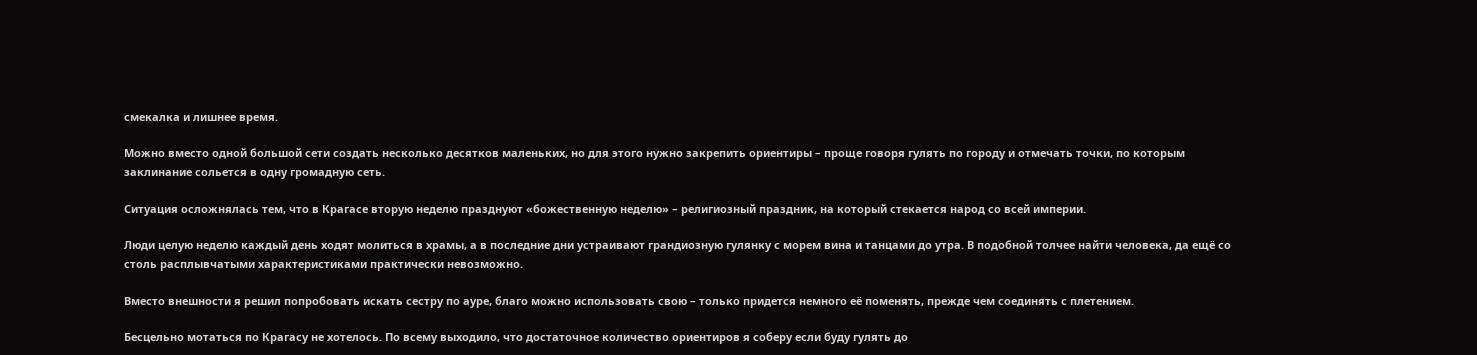смекалка и лишнее время.

Можно вместо одной большой сети создать несколько десятков маленьких, но для этого нужно закрепить ориентиры – проще говоря гулять по городу и отмечать точки, по которым заклинание сольется в одну громадную сеть.

Ситуация осложнялась тем, что в Крагасе вторую неделю празднуют «божественную неделю» – религиозный праздник, на который стекается народ со всей империи.

Люди целую неделю каждый день ходят молиться в храмы, а в последние дни устраивают грандиозную гулянку с морем вина и танцами до утра. В подобной толчее найти человека, да ещё со столь расплывчатыми характеристиками практически невозможно.

Вместо внешности я решил попробовать искать сестру по ауре, благо можно использовать свою – только придется немного её поменять, прежде чем соединять с плетением.

Бесцельно мотаться по Крагасу не хотелось. По всему выходило, что достаточное количество ориентиров я соберу если буду гулять до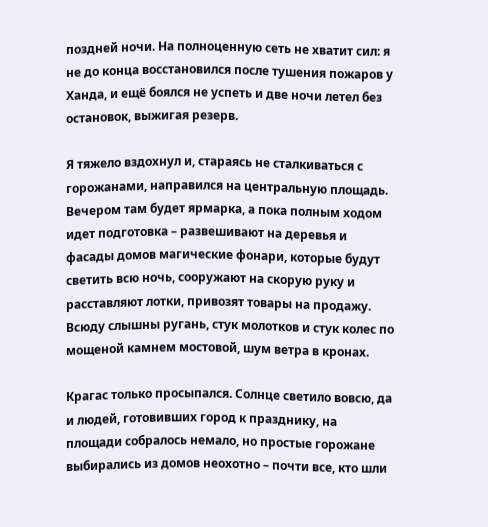поздней ночи. На полноценную сеть не хватит сил: я не до конца восстановился после тушения пожаров у Ханда, и ещё боялся не успеть и две ночи летел без остановок, выжигая резерв.

Я тяжело вздохнул и, стараясь не сталкиваться с горожанами, направился на центральную площадь. Вечером там будет ярмарка, а пока полным ходом идет подготовка – развешивают на деревья и фасады домов магические фонари, которые будут светить всю ночь, сооружают на скорую руку и расставляют лотки, привозят товары на продажу. Всюду слышны ругань, стук молотков и стук колес по мощеной камнем мостовой, шум ветра в кронах.

Крагас только просыпался. Солнце светило вовсю, да и людей, готовивших город к празднику, на площади собралось немало, но простые горожане выбирались из домов неохотно – почти все, кто шли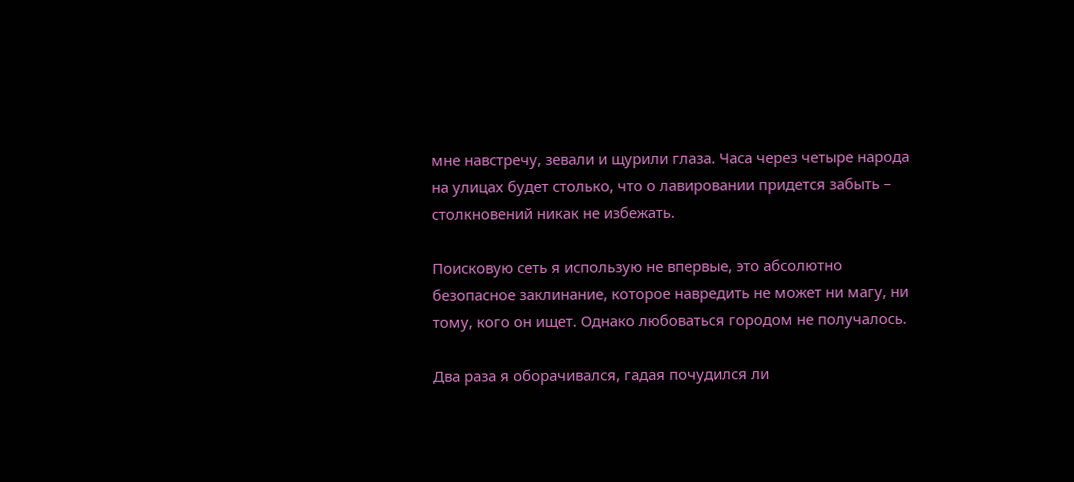мне навстречу, зевали и щурили глаза. Часа через четыре народа на улицах будет столько, что о лавировании придется забыть – столкновений никак не избежать.

Поисковую сеть я использую не впервые, это абсолютно безопасное заклинание, которое навредить не может ни магу, ни тому, кого он ищет. Однако любоваться городом не получалось.

Два раза я оборачивался, гадая почудился ли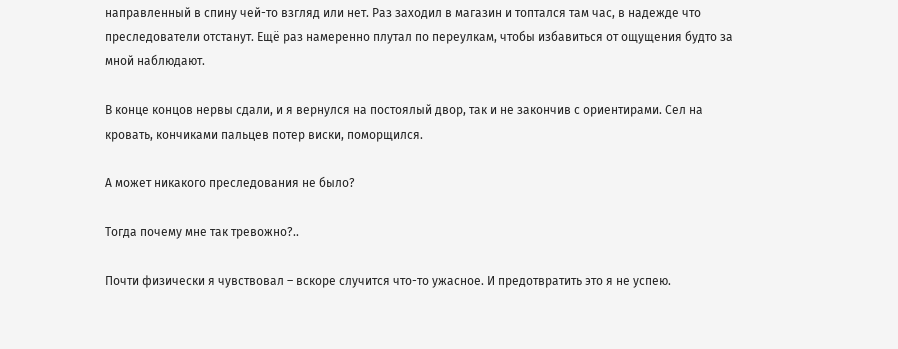направленный в спину чей-то взгляд или нет. Раз заходил в магазин и топтался там час, в надежде что преследователи отстанут. Ещё раз намеренно плутал по переулкам, чтобы избавиться от ощущения будто за мной наблюдают.

В конце концов нервы сдали, и я вернулся на постоялый двор, так и не закончив с ориентирами. Сел на кровать, кончиками пальцев потер виски, поморщился.

А может никакого преследования не было?

Тогда почему мне так тревожно?..

Почти физически я чувствовал – вскоре случится что-то ужасное. И предотвратить это я не успею.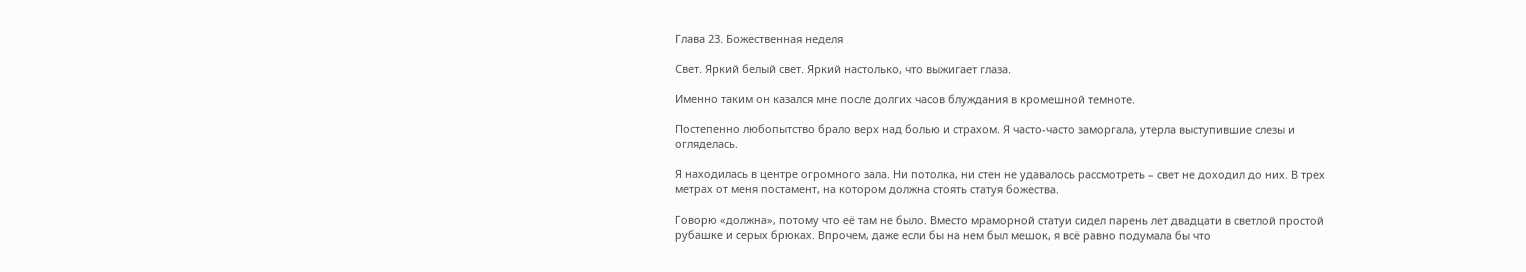Глава 23. Божественная неделя

Свет. Яркий белый свет. Яркий настолько, что выжигает глаза.

Именно таким он казался мне после долгих часов блуждания в кромешной темноте.

Постепенно любопытство брало верх над болью и страхом. Я часто-часто заморгала, утерла выступившие слезы и огляделась.

Я находилась в центре огромного зала. Ни потолка, ни стен не удавалось рассмотреть – свет не доходил до них. В трех метрах от меня постамент, на котором должна стоять статуя божества.

Говорю «должна», потому что её там не было. Вместо мраморной статуи сидел парень лет двадцати в светлой простой рубашке и серых брюках. Впрочем, даже если бы на нем был мешок, я всё равно подумала бы что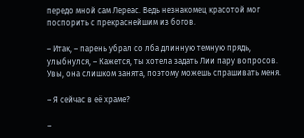передо мной сам Лереас. Ведь незнакомец красотой мог поспорить с прекраснейшим из богов.

– Итак, – парень убрал со лба длинную темную прядь, улыбнулся, – Кажется, ты хотела задать Лии пару вопросов. Увы, она слишком занята, поэтому можешь спрашивать меня.

– Я сейчас в её храме?

–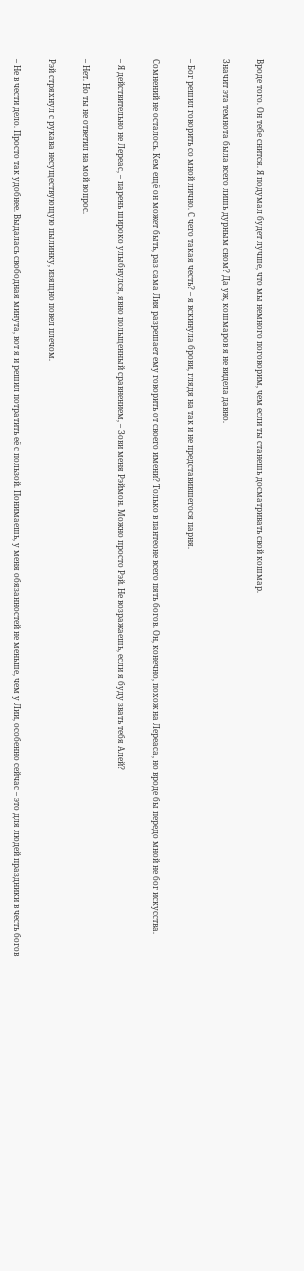Вроде того. Он тебе снится. Я подумал будет лучше, что мы немного поговорим, чем если ты станешь досматривать свой кошмар.

Значит эта темнота была всего лишь дурным сном? Да уж, кошмаров я не видела давно.

– Бог решил говорить со мной лично. С чего такая честь? – я вскинула брови, глядя на так и не представившегося парня.

Сомнений не осталось. Кем ещё он может быть, раз сама Лия разрешает ему говорить от своего имени? Только в пантеоне всего пять богов. Он, конечно, похож на Лереаса, но вроде бы передо мной не бог искусства.

– Я действительно не Лереас, – парень широко улыбнулся, явно польщенный сравнением, – Зови меня Рэймон. Можно просто Рэй. Не возражаешь, если я буду звать тебя Алей?

– Нет. Но ты не ответил на мой вопрос.

Рэй стряхнул с рукава несуществующую пылинку, изящно повел плечом.

– Не в чести дело. Просто так удобнее. Выдалась свободная минута, вот я и решил потратить её с пользой. Понимаешь, у меня обязанностей не меньше, чем у Лии, особенно сейчас – это для людей праздники в честь богов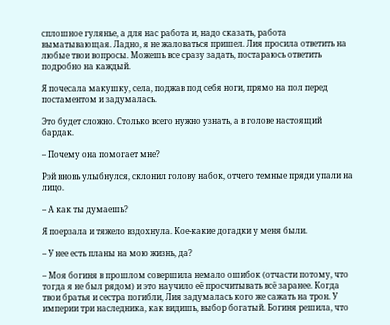сплошное гулянье, а для нас работа и, надо сказать, работа выматывающая. Ладно, я не жаловаться пришел. Лия просила ответить на любые твои вопросы. Можешь все сразу задать, постараюсь ответить подробно на каждый.

Я почесала макушку, села, поджав под себя ноги, прямо на пол перед постаментом и задумалась.

Это будет сложно. Столько всего нужно узнать, а в голове настоящий бардак.

– Почему она помогает мне?

Рэй вновь улыбнулся, склонил голову набок, отчего темные пряди упали на лицо.

– А как ты думаешь?

Я поерзала и тяжело вздохнула. Кое-какие догадки у меня были.

– У нее есть планы на мою жизнь, да?

– Моя богиня в прошлом совершила немало ошибок (отчасти потому, что тогда я не был рядом) и это научило её просчитывать всё заранее. Когда твои братья и сестра погибли, Лия задумалась кого же сажать на трон. У империи три наследника, как видишь, выбор богатый. Богиня решила, что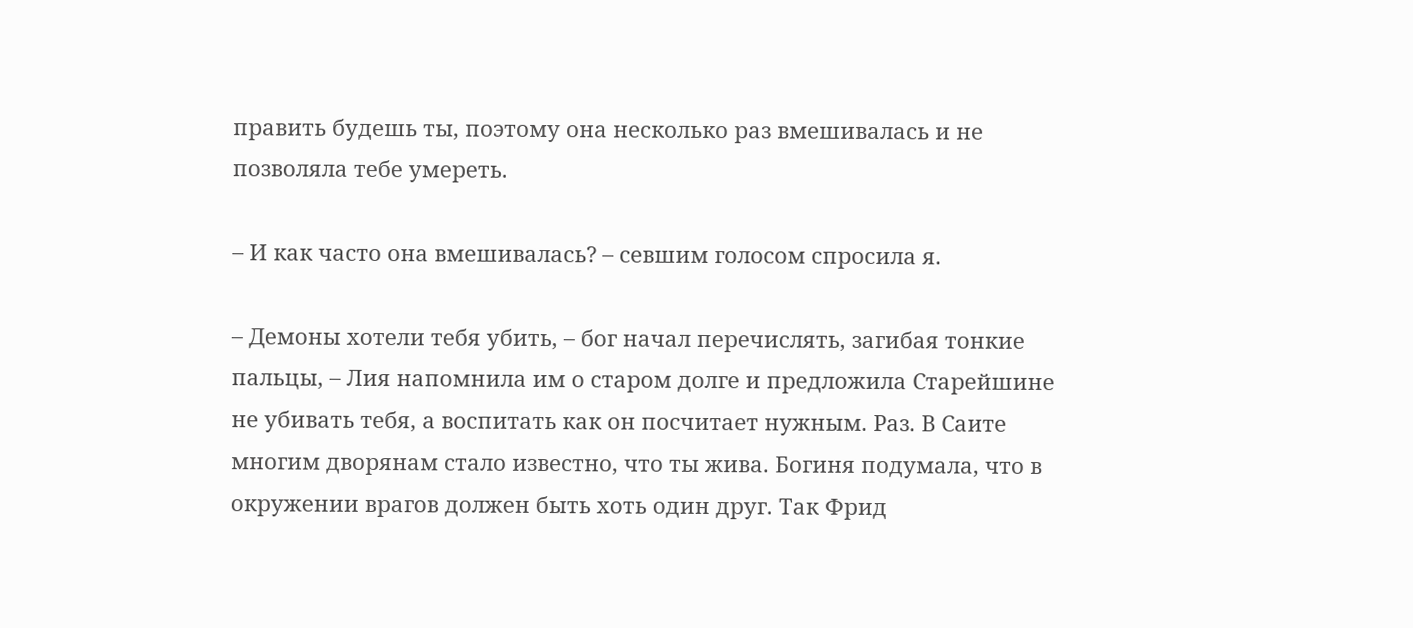править будешь ты, поэтому она несколько раз вмешивалась и не позволяла тебе умереть.

– И как часто она вмешивалась? – севшим голосом спросила я.

– Демоны хотели тебя убить, – бог начал перечислять, загибая тонкие пальцы, – Лия напомнила им о старом долге и предложила Старейшине не убивать тебя, а воспитать как он посчитает нужным. Раз. В Саите многим дворянам стало известно, что ты жива. Богиня подумала, что в окружении врагов должен быть хоть один друг. Так Фрид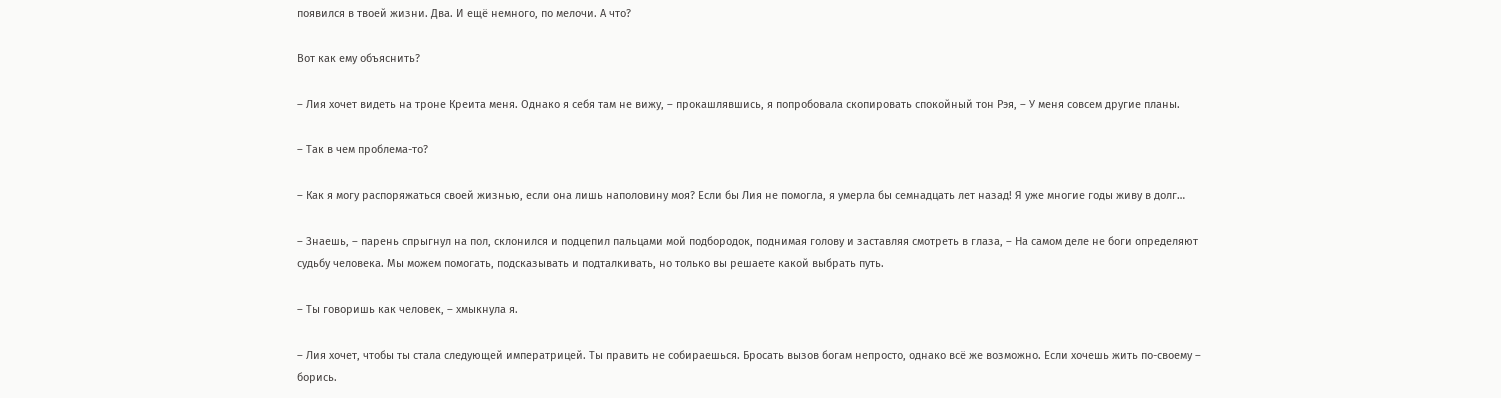появился в твоей жизни. Два. И ещё немного, по мелочи. А что?

Вот как ему объяснить?

– Лия хочет видеть на троне Креита меня. Однако я себя там не вижу, – прокашлявшись, я попробовала скопировать спокойный тон Рэя, – У меня совсем другие планы.

– Так в чем проблема-то?

– Как я могу распоряжаться своей жизнью, если она лишь наполовину моя? Если бы Лия не помогла, я умерла бы семнадцать лет назад! Я уже многие годы живу в долг…

– Знаешь, – парень спрыгнул на пол, склонился и подцепил пальцами мой подбородок, поднимая голову и заставляя смотреть в глаза, – На самом деле не боги определяют судьбу человека. Мы можем помогать, подсказывать и подталкивать, но только вы решаете какой выбрать путь.

– Ты говоришь как человек, – хмыкнула я.

– Лия хочет, чтобы ты стала следующей императрицей. Ты править не собираешься. Бросать вызов богам непросто, однако всё же возможно. Если хочешь жить по-своему – борись.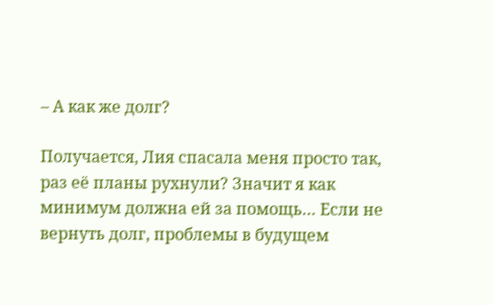– А как же долг?

Получается, Лия спасала меня просто так, раз её планы рухнули? Значит я как минимум должна ей за помощь… Если не вернуть долг, проблемы в будущем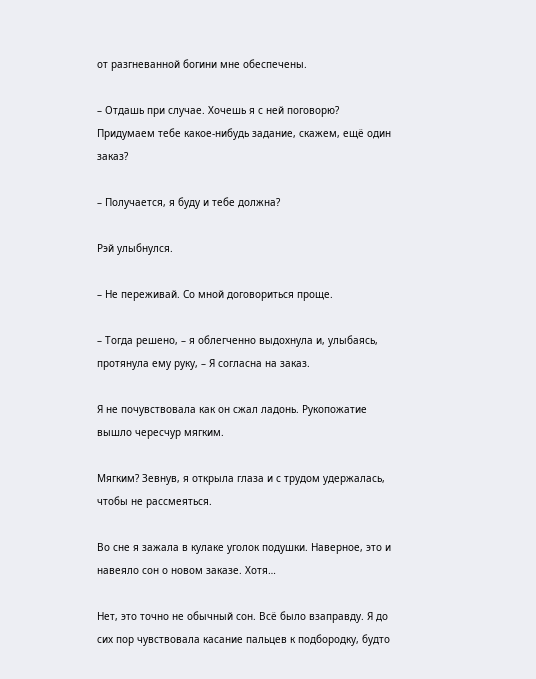от разгневанной богини мне обеспечены.

– Отдашь при случае. Хочешь я с ней поговорю? Придумаем тебе какое-нибудь задание, скажем, ещё один заказ?

– Получается, я буду и тебе должна?

Рэй улыбнулся.

– Не переживай. Со мной договориться проще.

– Тогда решено, – я облегченно выдохнула и, улыбаясь, протянула ему руку, – Я согласна на заказ.

Я не почувствовала как он сжал ладонь. Рукопожатие вышло чересчур мягким.

Мягким? Зевнув, я открыла глаза и с трудом удержалась, чтобы не рассмеяться.

Во сне я зажала в кулаке уголок подушки. Наверное, это и навеяло сон о новом заказе. Хотя…

Нет, это точно не обычный сон. Всё было взаправду. Я до сих пор чувствовала касание пальцев к подбородку, будто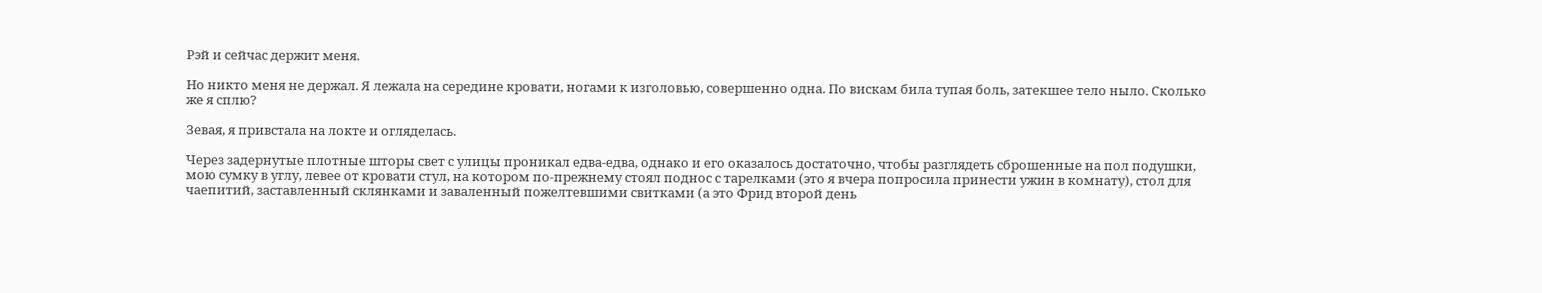Рэй и сейчас держит меня.

Но никто меня не держал. Я лежала на середине кровати, ногами к изголовью, совершенно одна. По вискам била тупая боль, затекшее тело ныло. Сколько же я сплю?

Зевая, я привстала на локте и огляделась.

Через задернутые плотные шторы свет с улицы проникал едва-едва, однако и его оказалось достаточно, чтобы разглядеть сброшенные на пол подушки, мою сумку в углу, левее от кровати стул, на котором по-прежнему стоял поднос с тарелками (это я вчера попросила принести ужин в комнату), стол для чаепитий, заставленный склянками и заваленный пожелтевшими свитками (а это Фрид второй день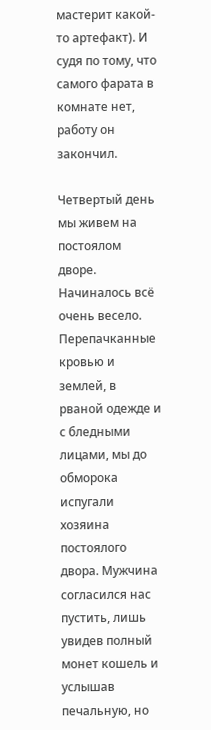мастерит какой-то артефакт). И судя по тому, что самого фарата в комнате нет, работу он закончил.

Четвертый день мы живем на постоялом дворе. Начиналось всё очень весело. Перепачканные кровью и землей, в рваной одежде и с бледными лицами, мы до обморока испугали хозяина постоялого двора. Мужчина согласился нас пустить, лишь увидев полный монет кошель и услышав печальную, но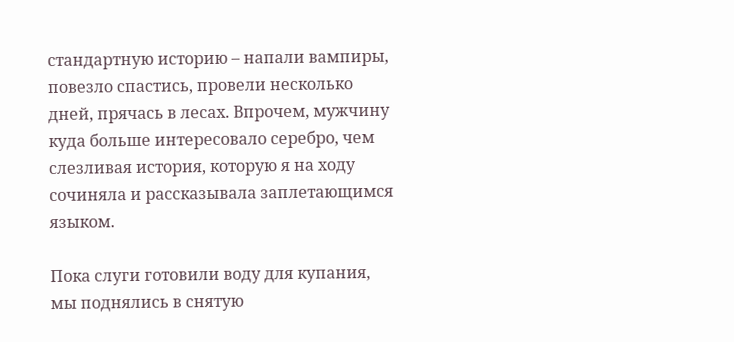стандартную историю – напали вампиры, повезло спастись, провели несколько дней, прячась в лесах. Впрочем, мужчину куда больше интересовало серебро, чем слезливая история, которую я на ходу сочиняла и рассказывала заплетающимся языком.

Пока слуги готовили воду для купания, мы поднялись в снятую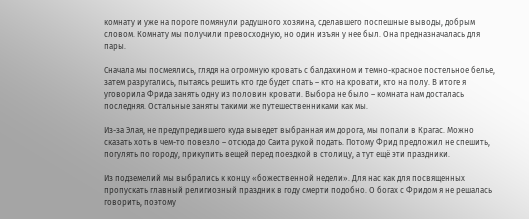комнату и уже на пороге помянули радушного хозяина, сделавшего поспешные выводы, добрым словом. Комнату мы получили превосходную, но один изъян у нее был. Она предназначалась для пары.

Сначала мы посмеялись, глядя на огромную кровать с балдахином и темно-красное постельное белье, затем разругались, пытаясь решить кто где будет спать – кто на кровати, кто на полу. В итоге я уговорила Фрида занять одну из половин кровати. Выбора не было – комната нам досталась последняя. Остальные заняты такими же путешественниками как мы.

Из-за Элая, не предупредившего куда выведет выбранная им дорога, мы попали в Крагас. Можно сказать хоть в чем-то повезло – отсюда до Саита рукой подать. Потому Фрид предложил не спешить, погулять по городу, прикупить вещей перед поездкой в столицу, а тут ещё эти праздники.

Из подземелий мы выбрались к концу «божественной недели». Для нас как для посвященных пропускать главный религиозный праздник в году смерти подобно. О богах с Фридом я не решалась говорить, поэтому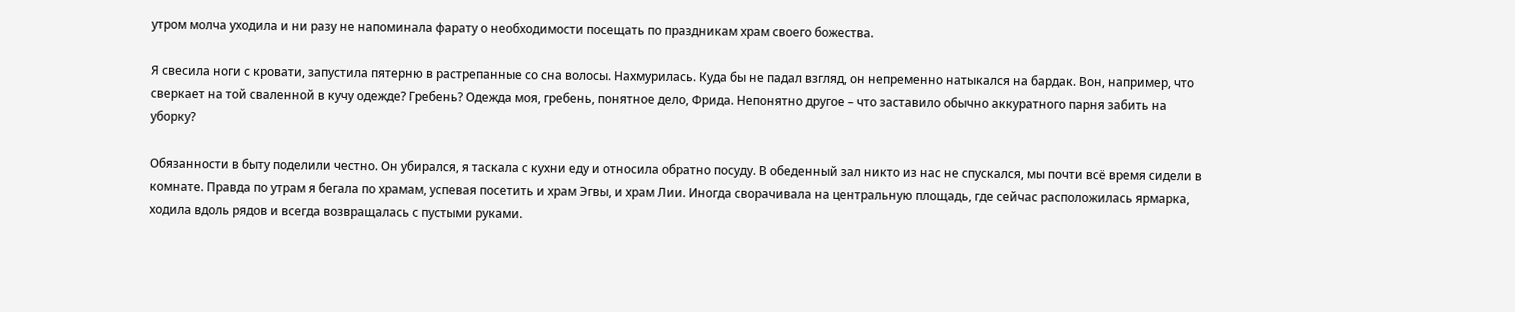утром молча уходила и ни разу не напоминала фарату о необходимости посещать по праздникам храм своего божества.

Я свесила ноги с кровати, запустила пятерню в растрепанные со сна волосы. Нахмурилась. Куда бы не падал взгляд, он непременно натыкался на бардак. Вон, например, что сверкает на той сваленной в кучу одежде? Гребень? Одежда моя, гребень, понятное дело, Фрида. Непонятно другое – что заставило обычно аккуратного парня забить на уборку?

Обязанности в быту поделили честно. Он убирался, я таскала с кухни еду и относила обратно посуду. В обеденный зал никто из нас не спускался, мы почти всё время сидели в комнате. Правда по утрам я бегала по храмам, успевая посетить и храм Эгвы, и храм Лии. Иногда сворачивала на центральную площадь, где сейчас расположилась ярмарка, ходила вдоль рядов и всегда возвращалась с пустыми руками.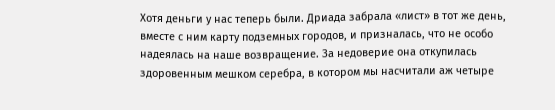Хотя деньги у нас теперь были. Дриада забрала «лист» в тот же день, вместе с ним карту подземных городов, и призналась, что не особо надеялась на наше возвращение. За недоверие она откупилась здоровенным мешком серебра, в котором мы насчитали аж четыре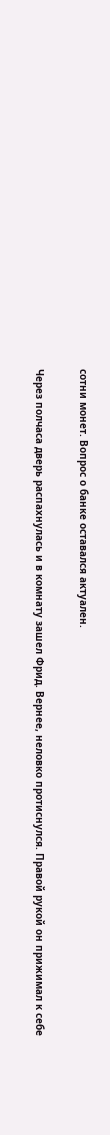сотни монет. Вопрос о банке оставался актуален.

Через полчаса дверь распахнулась и в комнату зашел Фрид. Вернее, неловко протиснулся. Правой рукой он прижимал к себе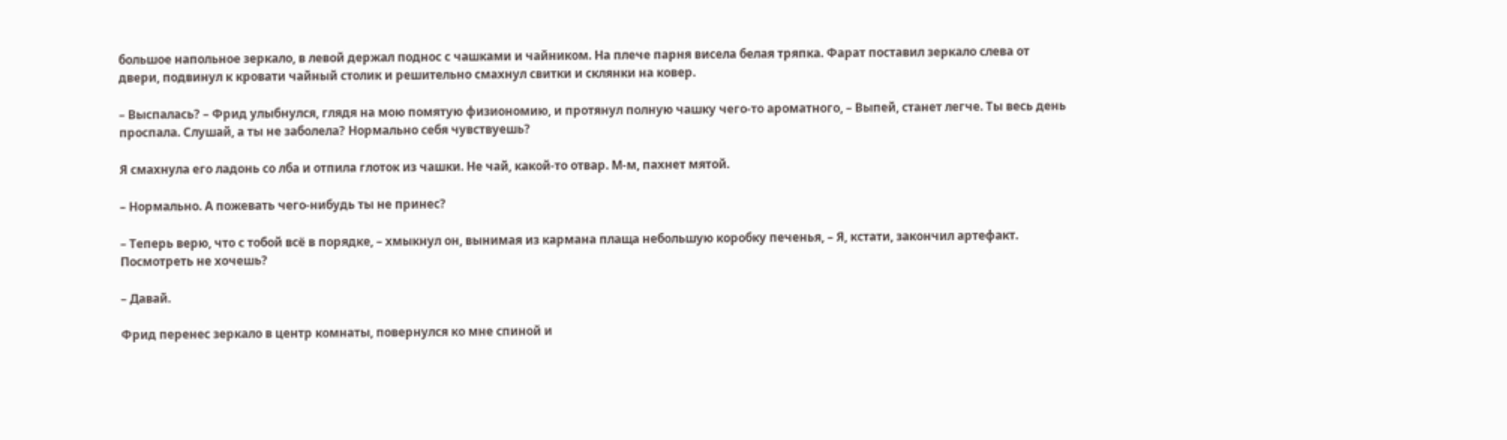большое напольное зеркало, в левой держал поднос с чашками и чайником. На плече парня висела белая тряпка. Фарат поставил зеркало слева от двери, подвинул к кровати чайный столик и решительно смахнул свитки и склянки на ковер.

– Выспалась? – Фрид улыбнулся, глядя на мою помятую физиономию, и протянул полную чашку чего-то ароматного, – Выпей, станет легче. Ты весь день проспала. Слушай, а ты не заболела? Нормально себя чувствуешь?

Я смахнула его ладонь со лба и отпила глоток из чашки. Не чай, какой-то отвар. М-м, пахнет мятой.

– Нормально. А пожевать чего-нибудь ты не принес?

– Теперь верю, что с тобой всё в порядке, – хмыкнул он, вынимая из кармана плаща небольшую коробку печенья, – Я, кстати, закончил артефакт. Посмотреть не хочешь?

– Давай.

Фрид перенес зеркало в центр комнаты, повернулся ко мне спиной и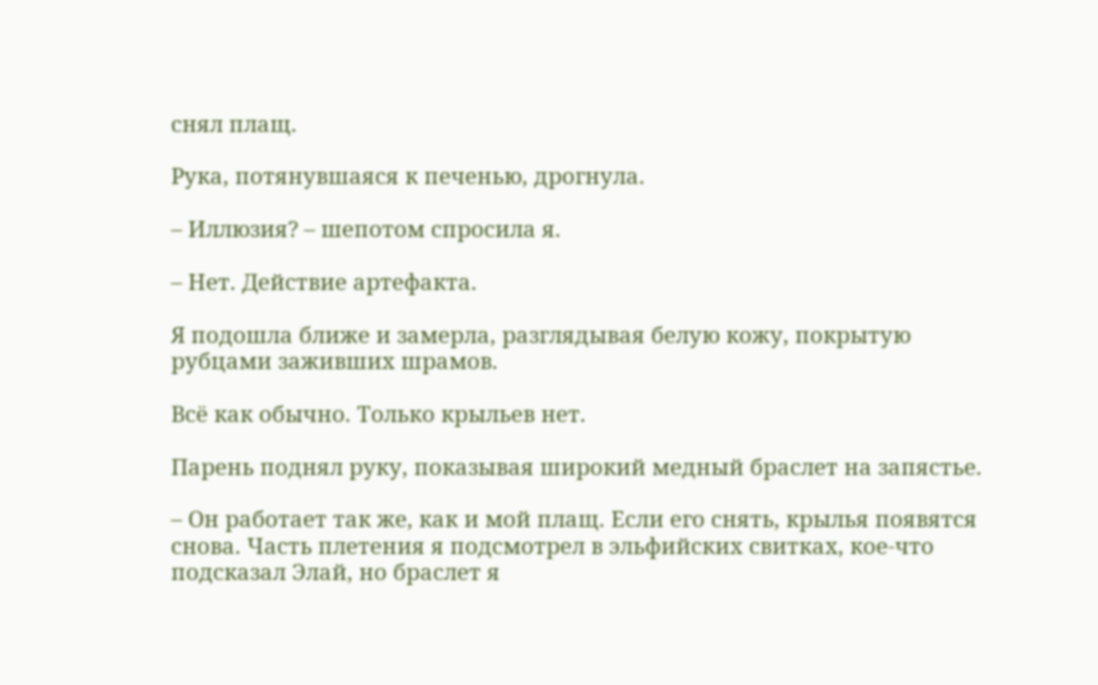снял плащ.

Рука, потянувшаяся к печенью, дрогнула.

– Иллюзия? – шепотом спросила я.

– Нет. Действие артефакта.

Я подошла ближе и замерла, разглядывая белую кожу, покрытую рубцами заживших шрамов.

Всё как обычно. Только крыльев нет.

Парень поднял руку, показывая широкий медный браслет на запястье.

– Он работает так же, как и мой плащ. Если его снять, крылья появятся снова. Часть плетения я подсмотрел в эльфийских свитках, кое-что подсказал Элай, но браслет я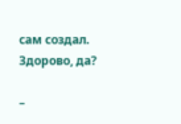сам создал. Здорово, да?

–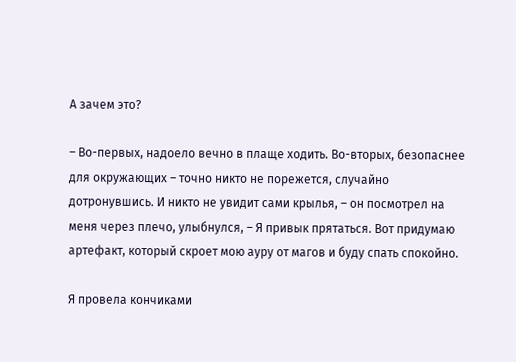А зачем это?

– Во-первых, надоело вечно в плаще ходить. Во-вторых, безопаснее для окружающих – точно никто не порежется, случайно дотронувшись. И никто не увидит сами крылья, – он посмотрел на меня через плечо, улыбнулся, – Я привык прятаться. Вот придумаю артефакт, который скроет мою ауру от магов и буду спать спокойно.

Я провела кончиками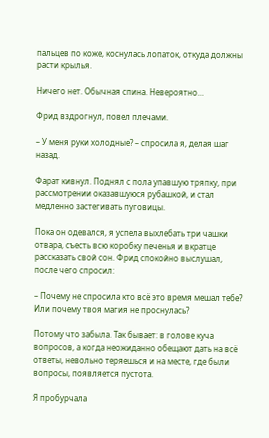пальцев по коже, коснулась лопаток, откуда должны расти крылья.

Ничего нет. Обычная спина. Невероятно…

Фрид вздрогнул, повел плечами.

– У меня руки холодные? – спросила я, делая шаг назад.

Фарат кивнул. Поднял с пола упавшую тряпку, при рассмотрении оказавшуюся рубашкой, и стал медленно застегивать пуговицы.

Пока он одевался, я успела выхлебать три чашки отвара, съесть всю коробку печенья и вкратце рассказать свой сон. Фрид спокойно выслушал, после чего спросил:

– Почему не спросила кто всё это время мешал тебе? Или почему твоя магия не проснулась?

Потому что забыла. Так бывает: в голове куча вопросов, а когда неожиданно обещают дать на всё ответы, невольно теряешься и на месте, где были вопросы, появляется пустота.

Я пробурчала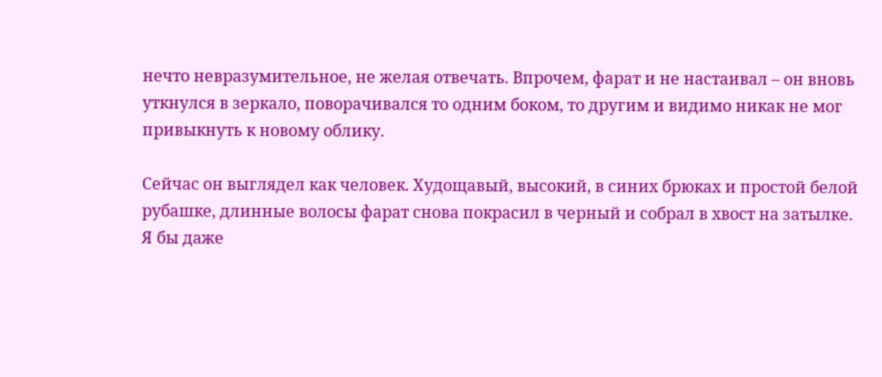нечто невразумительное, не желая отвечать. Впрочем, фарат и не настаивал – он вновь уткнулся в зеркало, поворачивался то одним боком, то другим и видимо никак не мог привыкнуть к новому облику.

Сейчас он выглядел как человек. Худощавый, высокий, в синих брюках и простой белой рубашке, длинные волосы фарат снова покрасил в черный и собрал в хвост на затылке. Я бы даже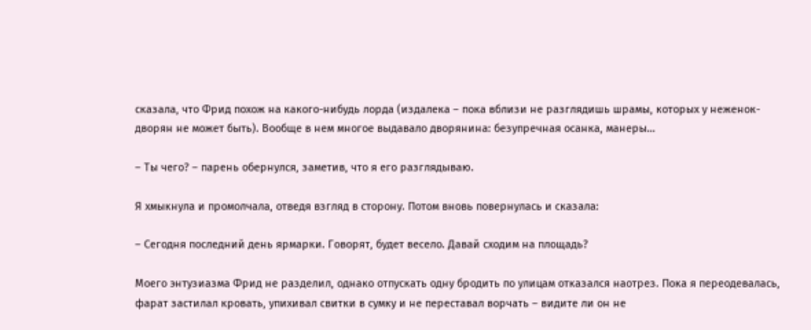сказала, что Фрид похож на какого-нибудь лорда (издалека – пока вблизи не разглядишь шрамы, которых у неженок-дворян не может быть). Вообще в нем многое выдавало дворянина: безупречная осанка, манеры…

– Ты чего? – парень обернулся, заметив, что я его разглядываю.

Я хмыкнула и промолчала, отведя взгляд в сторону. Потом вновь повернулась и сказала:

– Сегодня последний день ярмарки. Говорят, будет весело. Давай сходим на площадь?

Моего энтузиазма Фрид не разделил, однако отпускать одну бродить по улицам отказался наотрез. Пока я переодевалась, фарат застилал кровать, упихивал свитки в сумку и не переставал ворчать – видите ли он не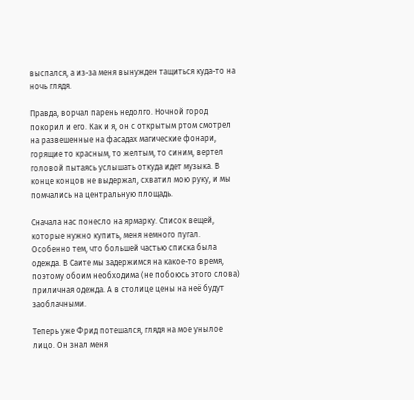выспался, а из-за меня вынужден тащиться куда-то на ночь глядя.

Правда, ворчал парень недолго. Ночной город покорил и его. Как и я, он с открытым ртом смотрел на развешенные на фасадах магические фонари, горящие то красным, то желтым, то синим, вертел головой пытаясь услышать откуда идет музыка. В конце концов не выдержал, схватил мою руку, и мы помчались на центральную площадь.

Сначала нас понесло на ярмарку. Список вещей, которые нужно купить, меня немного пугал. Особенно тем, что большей частью списка была одежда. В Саите мы задержимся на какое-то время, поэтому обоим необходима (не побоюсь этого слова) приличная одежда. А в столице цены на неё будут заоблачными.

Теперь уже Фрид потешался, глядя на мое унылое лицо. Он знал меня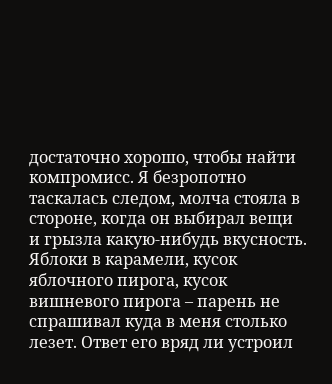достаточно хорошо, чтобы найти компромисс. Я безропотно таскалась следом, молча стояла в стороне, когда он выбирал вещи и грызла какую-нибудь вкусность. Яблоки в карамели, кусок яблочного пирога, кусок вишневого пирога – парень не спрашивал куда в меня столько лезет. Ответ его вряд ли устроил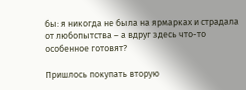бы: я никогда не была на ярмарках и страдала от любопытства – а вдруг здесь что-то особенное готовят?

Пришлось покупать вторую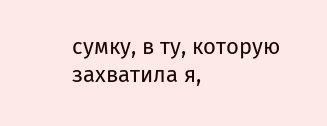сумку, в ту, которую захватила я,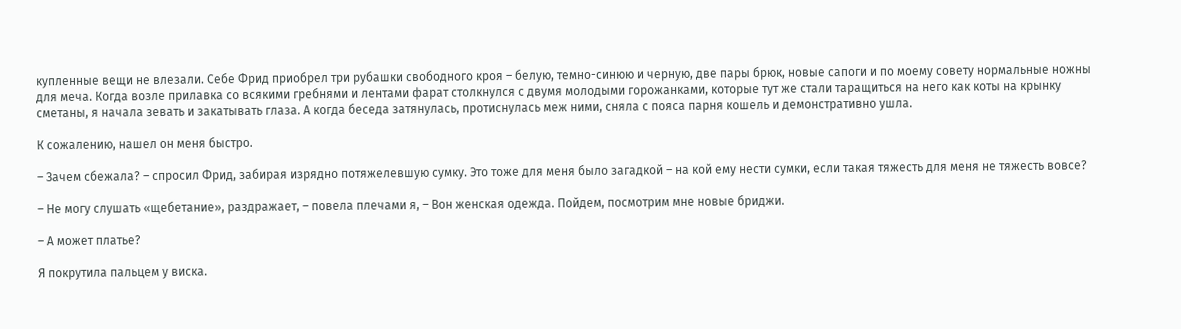купленные вещи не влезали. Себе Фрид приобрел три рубашки свободного кроя – белую, темно-синюю и черную, две пары брюк, новые сапоги и по моему совету нормальные ножны для меча. Когда возле прилавка со всякими гребнями и лентами фарат столкнулся с двумя молодыми горожанками, которые тут же стали таращиться на него как коты на крынку сметаны, я начала зевать и закатывать глаза. А когда беседа затянулась, протиснулась меж ними, сняла с пояса парня кошель и демонстративно ушла.

К сожалению, нашел он меня быстро.

– Зачем сбежала? – спросил Фрид, забирая изрядно потяжелевшую сумку. Это тоже для меня было загадкой – на кой ему нести сумки, если такая тяжесть для меня не тяжесть вовсе?

– Не могу слушать «щебетание», раздражает, – повела плечами я, – Вон женская одежда. Пойдем, посмотрим мне новые бриджи.

– А может платье?

Я покрутила пальцем у виска.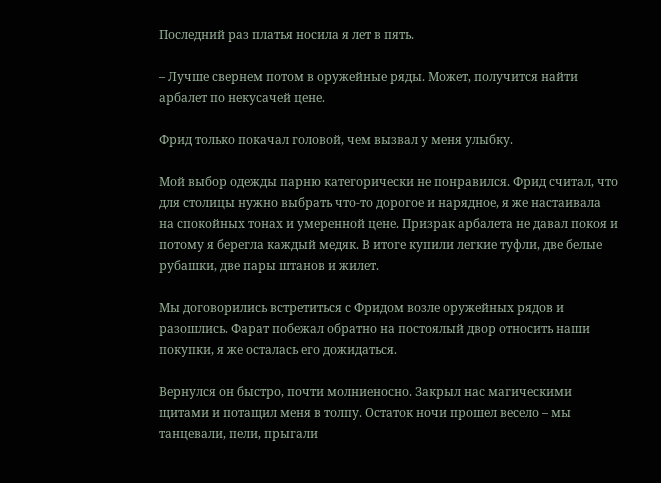Последний раз платья носила я лет в пять.

– Лучше свернем потом в оружейные ряды. Может, получится найти арбалет по некусачей цене.

Фрид только покачал головой, чем вызвал у меня улыбку.

Мой выбор одежды парню категорически не понравился. Фрид считал, что для столицы нужно выбрать что-то дорогое и нарядное, я же настаивала на спокойных тонах и умеренной цене. Призрак арбалета не давал покоя и потому я берегла каждый медяк. В итоге купили легкие туфли, две белые рубашки, две пары штанов и жилет.

Мы договорились встретиться с Фридом возле оружейных рядов и разошлись. Фарат побежал обратно на постоялый двор относить наши покупки, я же осталась его дожидаться.

Вернулся он быстро, почти молниеносно. Закрыл нас магическими щитами и потащил меня в толпу. Остаток ночи прошел весело – мы танцевали, пели, прыгали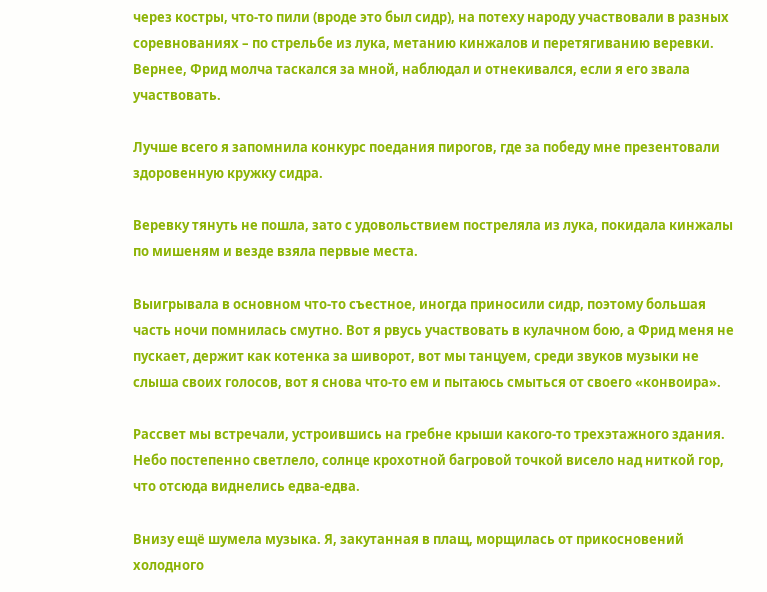через костры, что-то пили (вроде это был сидр), на потеху народу участвовали в разных соревнованиях – по стрельбе из лука, метанию кинжалов и перетягиванию веревки. Вернее, Фрид молча таскался за мной, наблюдал и отнекивался, если я его звала участвовать.

Лучше всего я запомнила конкурс поедания пирогов, где за победу мне презентовали здоровенную кружку сидра.

Веревку тянуть не пошла, зато с удовольствием постреляла из лука, покидала кинжалы по мишеням и везде взяла первые места.

Выигрывала в основном что-то съестное, иногда приносили сидр, поэтому большая часть ночи помнилась смутно. Вот я рвусь участвовать в кулачном бою, а Фрид меня не пускает, держит как котенка за шиворот, вот мы танцуем, среди звуков музыки не слыша своих голосов, вот я снова что-то ем и пытаюсь смыться от своего «конвоира».

Рассвет мы встречали, устроившись на гребне крыши какого-то трехэтажного здания. Небо постепенно светлело, солнце крохотной багровой точкой висело над ниткой гор, что отсюда виднелись едва-едва.

Внизу ещё шумела музыка. Я, закутанная в плащ, морщилась от прикосновений холодного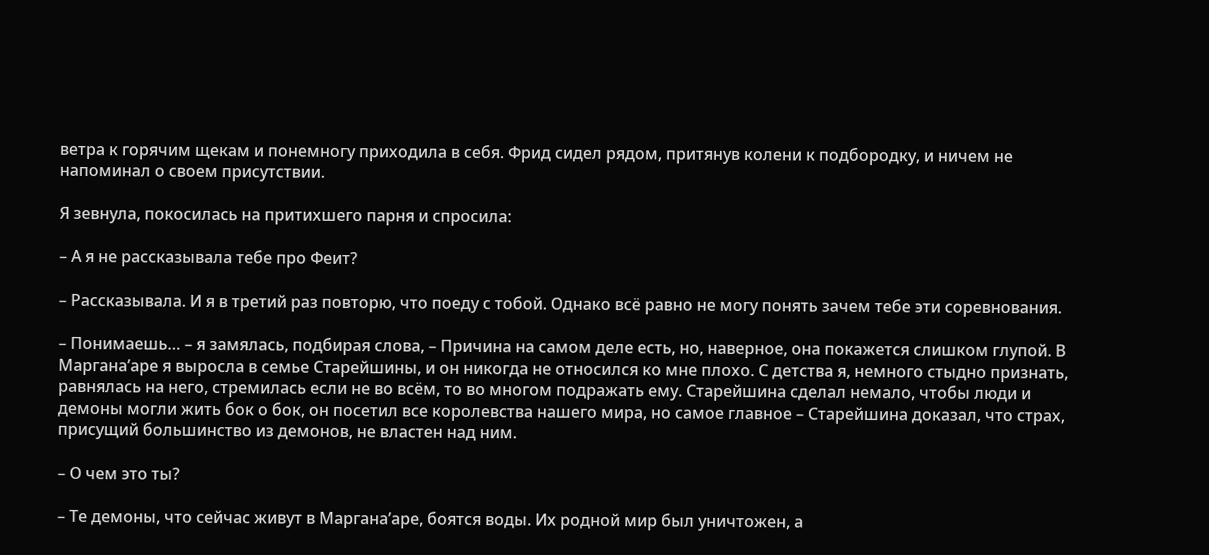ветра к горячим щекам и понемногу приходила в себя. Фрид сидел рядом, притянув колени к подбородку, и ничем не напоминал о своем присутствии.

Я зевнула, покосилась на притихшего парня и спросила:

– А я не рассказывала тебе про Феит?

– Рассказывала. И я в третий раз повторю, что поеду с тобой. Однако всё равно не могу понять зачем тебе эти соревнования.

– Понимаешь… – я замялась, подбирая слова, – Причина на самом деле есть, но, наверное, она покажется слишком глупой. В Маргана’аре я выросла в семье Старейшины, и он никогда не относился ко мне плохо. С детства я, немного стыдно признать, равнялась на него, стремилась если не во всём, то во многом подражать ему. Старейшина сделал немало, чтобы люди и демоны могли жить бок о бок, он посетил все королевства нашего мира, но самое главное – Старейшина доказал, что страх, присущий большинство из демонов, не властен над ним.

– О чем это ты?

– Те демоны, что сейчас живут в Маргана’аре, боятся воды. Их родной мир был уничтожен, а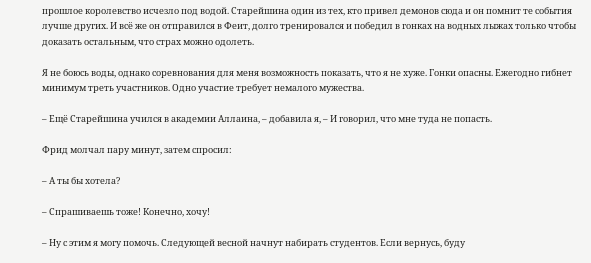прошлое королевство исчезло под водой. Старейшина один из тех, кто привел демонов сюда и он помнит те события лучше других. И всё же он отправился в Феит, долго тренировался и победил в гонках на водных лыжах только чтобы доказать остальным, что страх можно одолеть.

Я не боюсь воды, однако соревнования для меня возможность показать, что я не хуже. Гонки опасны. Ежегодно гибнет минимум треть участников. Одно участие требует немалого мужества.

– Ещё Старейшина учился в академии Аллаина, – добавила я, – И говорил, что мне туда не попасть.

Фрид молчал пару минут, затем спросил:

– А ты бы хотела?

– Спрашиваешь тоже! Конечно, хочу!

– Ну с этим я могу помочь. Следующей весной начнут набирать студентов. Если вернусь, буду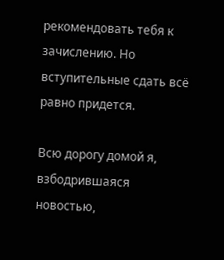рекомендовать тебя к зачислению. Но вступительные сдать всё равно придется.

Всю дорогу домой я, взбодрившаяся новостью,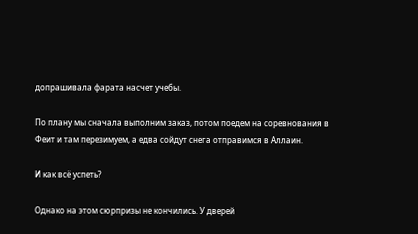допрашивала фарата насчет учебы.

По плану мы сначала выполним заказ, потом поедем на соревнования в Феит и там перезимуем, а едва сойдут снега отправимся в Аллаин.

И как всё успеть?

Однако на этом сюрпризы не кончились. У дверей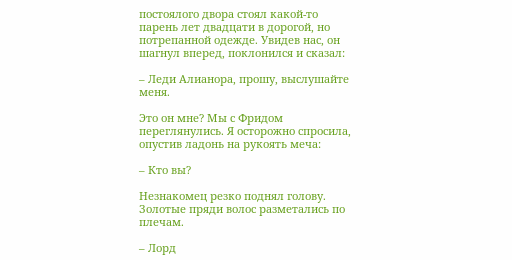постоялого двора стоял какой-то парень лет двадцати в дорогой, но потрепанной одежде. Увидев нас, он шагнул вперед, поклонился и сказал:

– Леди Алианора, прошу, выслушайте меня.

Это он мне? Мы с Фридом переглянулись. Я осторожно спросила, опустив ладонь на рукоять меча:

– Кто вы?

Незнакомец резко поднял голову. Золотые пряди волос разметались по плечам.

– Лорд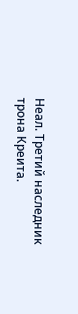Неал. Третий наследник трона Креита.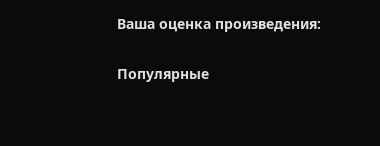Ваша оценка произведения:

Популярные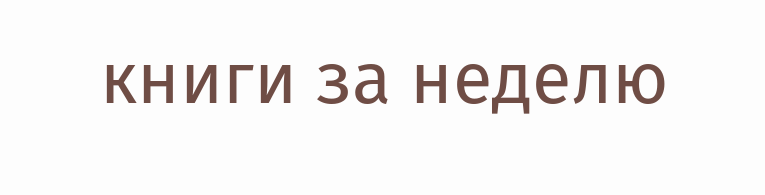книги за неделю